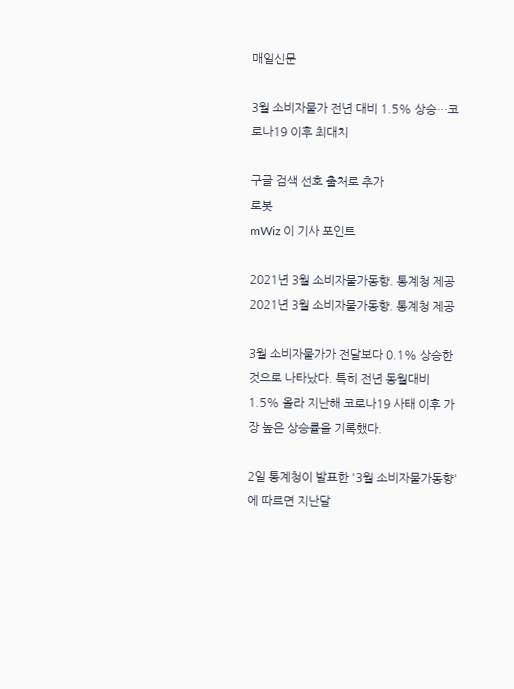매일신문

3월 소비자물가 전년 대비 1.5% 상승…코로나19 이후 최대치

구글 검색 선호 출처로 추가
로봇
mWiz 이 기사 포인트

2021년 3월 소비자물가동향. 통계청 제공
2021년 3월 소비자물가동향. 통계청 제공

3월 소비자물가가 전달보다 0.1% 상승한 것으로 나타났다. 특히 전년 동월대비 1.5% 올라 지난해 코로나19 사태 이후 가장 높은 상승률을 기록했다.

2일 통계청이 발표한 '3월 소비자물가동향'에 따르면 지난달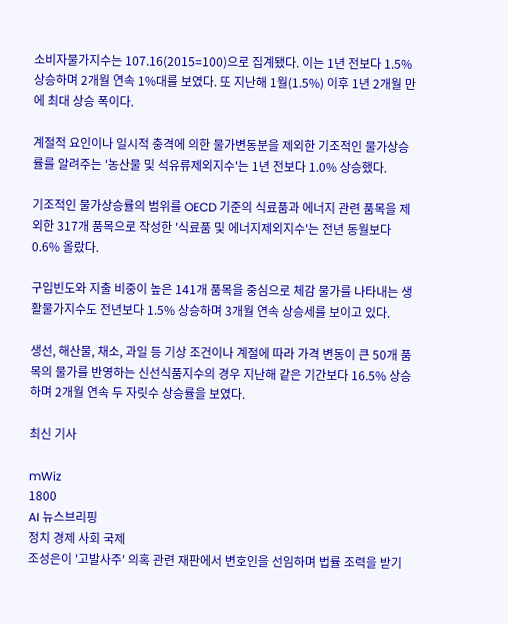소비자물가지수는 107.16(2015=100)으로 집계됐다. 이는 1년 전보다 1.5% 상승하며 2개월 연속 1%대를 보였다. 또 지난해 1월(1.5%) 이후 1년 2개월 만에 최대 상승 폭이다.

계절적 요인이나 일시적 충격에 의한 물가변동분을 제외한 기조적인 물가상승률를 알려주는 '농산물 및 석유류제외지수'는 1년 전보다 1.0% 상승했다.

기조적인 물가상승률의 범위를 OECD 기준의 식료품과 에너지 관련 품목을 제외한 317개 품목으로 작성한 '식료품 및 에너지제외지수'는 전년 동월보다 0.6% 올랐다.

구입빈도와 지출 비중이 높은 141개 품목을 중심으로 체감 물가를 나타내는 생활물가지수도 전년보다 1.5% 상승하며 3개월 연속 상승세를 보이고 있다.

생선, 해산물, 채소, 과일 등 기상 조건이나 계절에 따라 가격 변동이 큰 50개 품목의 물가를 반영하는 신선식품지수의 경우 지난해 같은 기간보다 16.5% 상승하며 2개월 연속 두 자릿수 상승률을 보였다.

최신 기사

mWiz
1800
AI 뉴스브리핑
정치 경제 사회 국제
조성은이 '고발사주' 의혹 관련 재판에서 변호인을 선임하며 법률 조력을 받기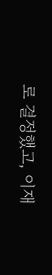로 결정했고, 이재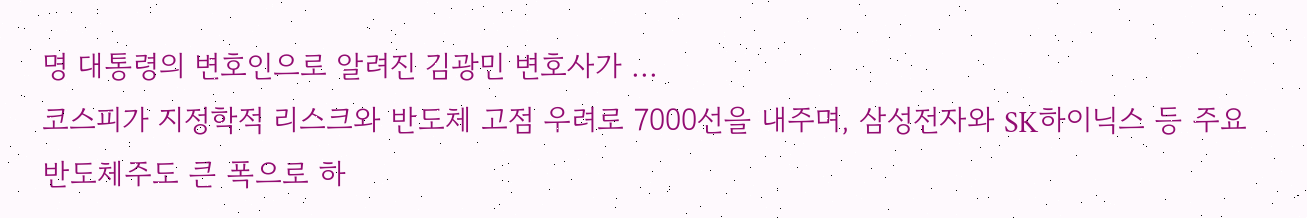명 대통령의 변호인으로 알려진 김광민 변호사가 ...
코스피가 지정학적 리스크와 반도체 고점 우려로 7000선을 내주며, 삼성전자와 SK하이닉스 등 주요 반도체주도 큰 폭으로 하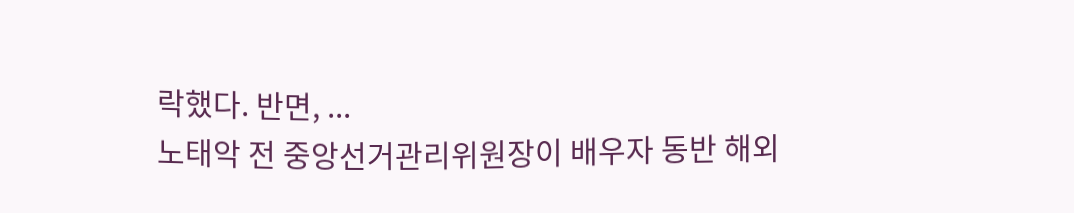락했다. 반면, ...
노태악 전 중앙선거관리위원장이 배우자 동반 해외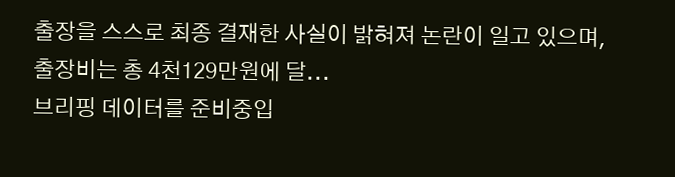출장을 스스로 최종 결재한 사실이 밝혀져 논란이 일고 있으며, 출장비는 총 4천129만원에 달...
브리핑 데이터를 준비중입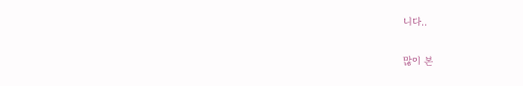니다..

많이 본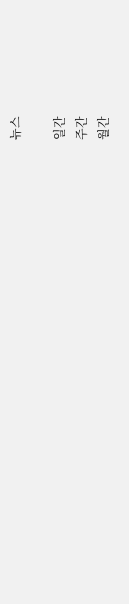뉴스

일간
주간
월간